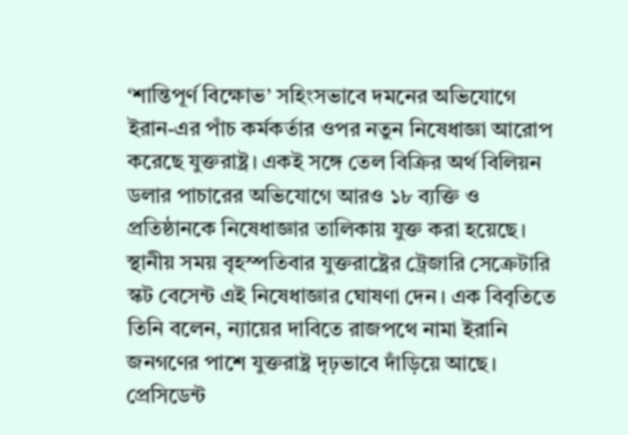‘শান্তিপূর্ণ বিক্ষোভ’ সহিংসভাবে দমনের অভিযোগে ইরান-এর পাঁচ কর্মকর্তার ওপর নতুন নিষেধাজ্ঞা আরোপ করেছে যুক্তরাষ্ট্র। একই সঙ্গে তেল বিক্রির অর্থ বিলিয়ন ডলার পাচারের অভিযোগে আরও ১৮ ব্যক্তি ও প্রতিষ্ঠানকে নিষেধাজ্ঞার তালিকায় যুক্ত করা হয়েছে।
স্থানীয় সময় বৃহস্পতিবার যুক্তরাষ্ট্রের ট্রেজারি সেক্রেটারি স্কট বেসেন্ট এই নিষেধাজ্ঞার ঘোষণা দেন। এক বিবৃতিতে তিনি বলেন, ন্যায়ের দাবিতে রাজপথে নামা ইরানি জনগণের পাশে যুক্তরাষ্ট্র দৃঢ়ভাবে দাঁড়িয়ে আছে। প্রেসিডেন্ট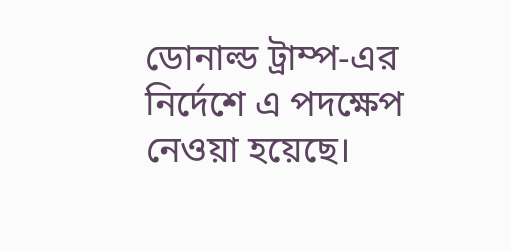ডোনাল্ড ট্রাম্প-এর নির্দেশে এ পদক্ষেপ নেওয়া হয়েছে।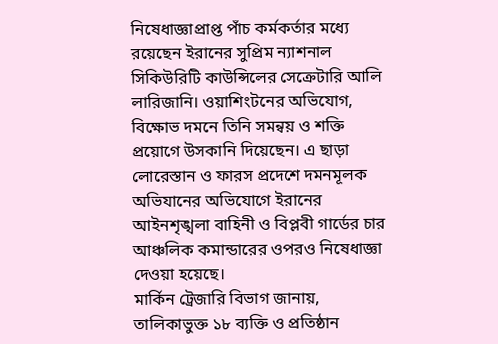নিষেধাজ্ঞাপ্রাপ্ত পাঁচ কর্মকর্তার মধ্যে রয়েছেন ইরানের সুপ্রিম ন্যাশনাল সিকিউরিটি কাউন্সিলের সেক্রেটারি আলি লারিজানি। ওয়াশিংটনের অভিযোগ, বিক্ষোভ দমনে তিনি সমন্বয় ও শক্তি প্রয়োগে উসকানি দিয়েছেন। এ ছাড়া লোরেস্তান ও ফারস প্রদেশে দমনমূলক অভিযানের অভিযোগে ইরানের আইনশৃঙ্খলা বাহিনী ও বিপ্লবী গার্ডের চার আঞ্চলিক কমান্ডারের ওপরও নিষেধাজ্ঞা দেওয়া হয়েছে।
মার্কিন ট্রেজারি বিভাগ জানায়, তালিকাভুক্ত ১৮ ব্যক্তি ও প্রতিষ্ঠান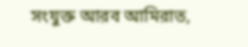সংযুক্ত আরব আমিরাত,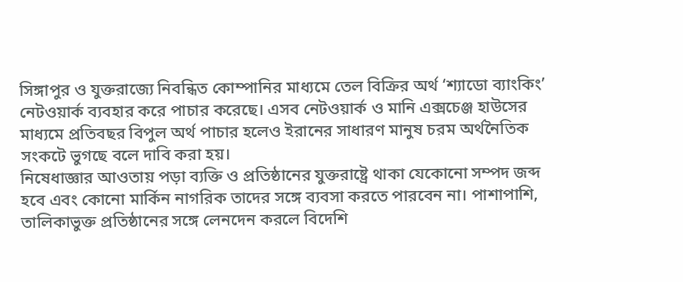সিঙ্গাপুর ও যুক্তরাজ্যে নিবন্ধিত কোম্পানির মাধ্যমে তেল বিক্রির অর্থ ‘শ্যাডো ব্যাংকিং’ নেটওয়ার্ক ব্যবহার করে পাচার করেছে। এসব নেটওয়ার্ক ও মানি এক্সচেঞ্জ হাউসের মাধ্যমে প্রতিবছর বিপুল অর্থ পাচার হলেও ইরানের সাধারণ মানুষ চরম অর্থনৈতিক সংকটে ভুগছে বলে দাবি করা হয়।
নিষেধাজ্ঞার আওতায় পড়া ব্যক্তি ও প্রতিষ্ঠানের যুক্তরাষ্ট্রে থাকা যেকোনো সম্পদ জব্দ হবে এবং কোনো মার্কিন নাগরিক তাদের সঙ্গে ব্যবসা করতে পারবেন না। পাশাপাশি, তালিকাভুক্ত প্রতিষ্ঠানের সঙ্গে লেনদেন করলে বিদেশি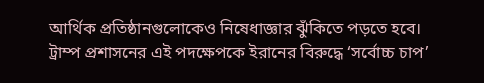আর্থিক প্রতিষ্ঠানগুলোকেও নিষেধাজ্ঞার ঝুঁকিতে পড়তে হবে।
ট্রাম্প প্রশাসনের এই পদক্ষেপকে ইরানের বিরুদ্ধে ‘সর্বোচ্চ চাপ’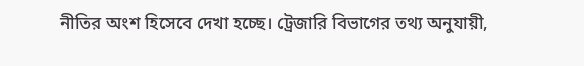নীতির অংশ হিসেবে দেখা হচ্ছে। ট্রেজারি বিভাগের তথ্য অনুযায়ী,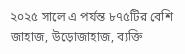২০২৫ সালে এ পর্যন্ত ৮৭৫টির বেশি জাহাজ, উড়োজাহাজ, ব্যক্তি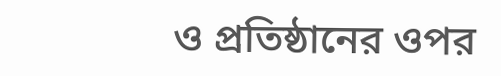ও প্রতিষ্ঠানের ওপর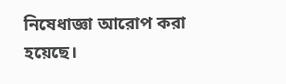নিষেধাজ্ঞা আরোপ করা হয়েছে।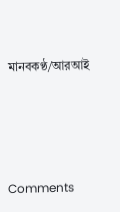মানবকণ্ঠ/আরআই




Comments